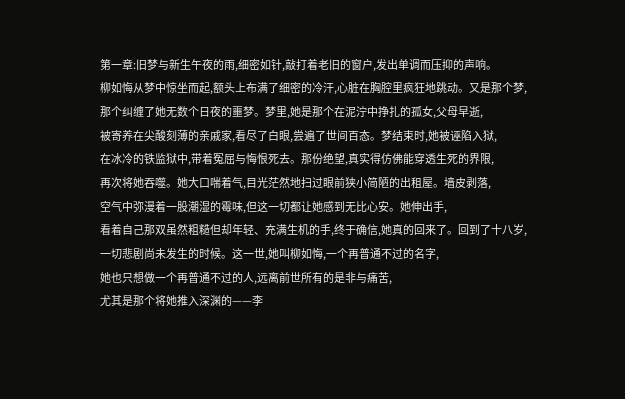第一章:旧梦与新生午夜的雨,细密如针,敲打着老旧的窗户,发出单调而压抑的声响。
柳如悔从梦中惊坐而起,额头上布满了细密的冷汗,心脏在胸腔里疯狂地跳动。又是那个梦,
那个纠缠了她无数个日夜的噩梦。梦里,她是那个在泥泞中挣扎的孤女,父母早逝,
被寄养在尖酸刻薄的亲戚家,看尽了白眼,尝遍了世间百态。梦结束时,她被诬陷入狱,
在冰冷的铁监狱中,带着冤屈与悔恨死去。那份绝望,真实得仿佛能穿透生死的界限,
再次将她吞噬。她大口喘着气,目光茫然地扫过眼前狭小简陋的出租屋。墙皮剥落,
空气中弥漫着一股潮湿的霉味,但这一切都让她感到无比心安。她伸出手,
看着自己那双虽然粗糙但却年轻、充满生机的手,终于确信,她真的回来了。回到了十八岁,
一切悲剧尚未发生的时候。这一世,她叫柳如悔,一个再普通不过的名字,
她也只想做一个再普通不过的人,远离前世所有的是非与痛苦,
尤其是那个将她推入深渊的——李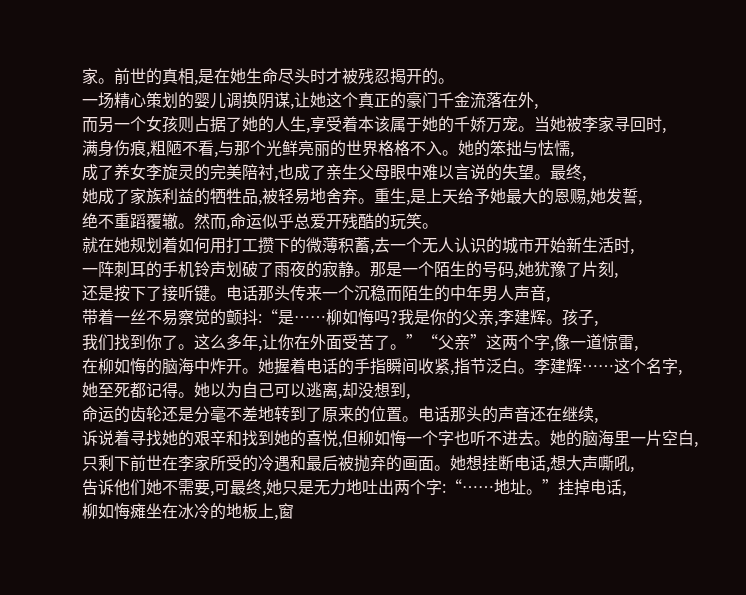家。前世的真相,是在她生命尽头时才被残忍揭开的。
一场精心策划的婴儿调换阴谋,让她这个真正的豪门千金流落在外,
而另一个女孩则占据了她的人生,享受着本该属于她的千娇万宠。当她被李家寻回时,
满身伤痕,粗陋不看,与那个光鲜亮丽的世界格格不入。她的笨拙与怯懦,
成了养女李旋灵的完美陪衬,也成了亲生父母眼中难以言说的失望。最终,
她成了家族利益的牺牲品,被轻易地舍弃。重生,是上天给予她最大的恩赐,她发誓,
绝不重蹈覆辙。然而,命运似乎总爱开残酷的玩笑。
就在她规划着如何用打工攒下的微薄积蓄,去一个无人认识的城市开始新生活时,
一阵刺耳的手机铃声划破了雨夜的寂静。那是一个陌生的号码,她犹豫了片刻,
还是按下了接听键。电话那头传来一个沉稳而陌生的中年男人声音,
带着一丝不易察觉的颤抖:“是……柳如悔吗?我是你的父亲,李建辉。孩子,
我们找到你了。这么多年,让你在外面受苦了。”“父亲”这两个字,像一道惊雷,
在柳如悔的脑海中炸开。她握着电话的手指瞬间收紧,指节泛白。李建辉……这个名字,
她至死都记得。她以为自己可以逃离,却没想到,
命运的齿轮还是分毫不差地转到了原来的位置。电话那头的声音还在继续,
诉说着寻找她的艰辛和找到她的喜悦,但柳如悔一个字也听不进去。她的脑海里一片空白,
只剩下前世在李家所受的冷遇和最后被抛弃的画面。她想挂断电话,想大声嘶吼,
告诉他们她不需要,可最终,她只是无力地吐出两个字:“……地址。”挂掉电话,
柳如悔瘫坐在冰冷的地板上,窗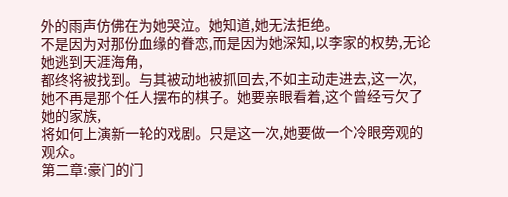外的雨声仿佛在为她哭泣。她知道,她无法拒绝。
不是因为对那份血缘的眷恋,而是因为她深知,以李家的权势,无论她逃到天涯海角,
都终将被找到。与其被动地被抓回去,不如主动走进去,这一次,
她不再是那个任人摆布的棋子。她要亲眼看着,这个曾经亏欠了她的家族,
将如何上演新一轮的戏剧。只是这一次,她要做一个冷眼旁观的观众。
第二章:豪门的门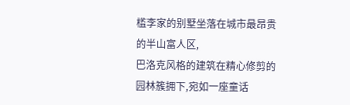槛李家的别墅坐落在城市最昂贵的半山富人区,
巴洛克风格的建筑在精心修剪的园林簇拥下,宛如一座童话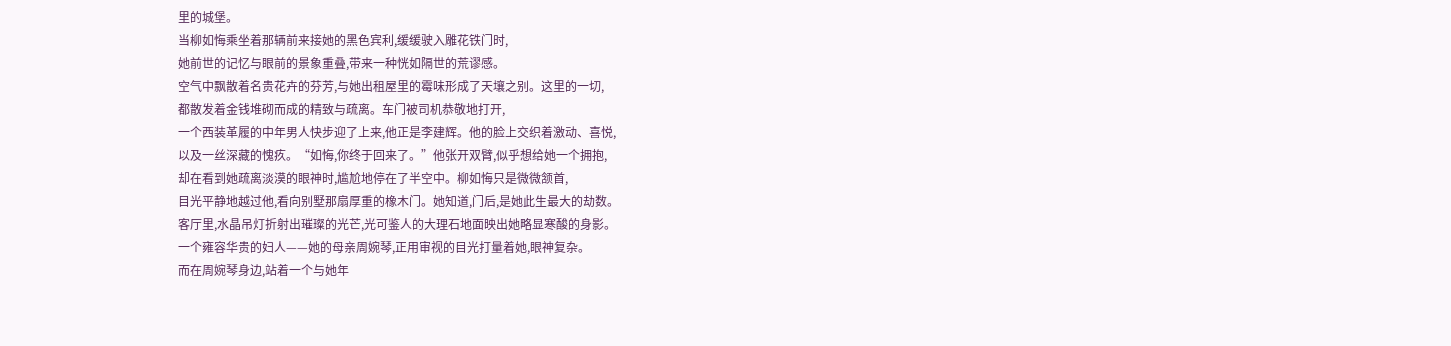里的城堡。
当柳如悔乘坐着那辆前来接她的黑色宾利,缓缓驶入雕花铁门时,
她前世的记忆与眼前的景象重叠,带来一种恍如隔世的荒谬感。
空气中飘散着名贵花卉的芬芳,与她出租屋里的霉味形成了天壤之别。这里的一切,
都散发着金钱堆砌而成的精致与疏离。车门被司机恭敬地打开,
一个西装革履的中年男人快步迎了上来,他正是李建辉。他的脸上交织着激动、喜悦,
以及一丝深藏的愧疚。“如悔,你终于回来了。”他张开双臂,似乎想给她一个拥抱,
却在看到她疏离淡漠的眼神时,尴尬地停在了半空中。柳如悔只是微微颔首,
目光平静地越过他,看向别墅那扇厚重的橡木门。她知道,门后,是她此生最大的劫数。
客厅里,水晶吊灯折射出璀璨的光芒,光可鉴人的大理石地面映出她略显寒酸的身影。
一个雍容华贵的妇人——她的母亲周婉琴,正用审视的目光打量着她,眼神复杂。
而在周婉琴身边,站着一个与她年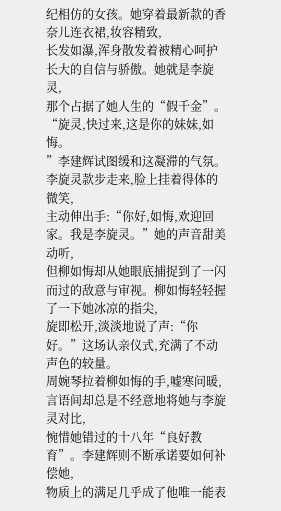纪相仿的女孩。她穿着最新款的香奈儿连衣裙,妆容精致,
长发如瀑,浑身散发着被精心呵护长大的自信与骄傲。她就是李旋灵,
那个占据了她人生的“假千金”。“旋灵,快过来,这是你的妹妹,如悔。
”李建辉试图缓和这凝滞的气氛。李旋灵款步走来,脸上挂着得体的微笑,
主动伸出手:“你好,如悔,欢迎回家。我是李旋灵。”她的声音甜美动听,
但柳如悔却从她眼底捕捉到了一闪而过的敌意与审视。柳如悔轻轻握了一下她冰凉的指尖,
旋即松开,淡淡地说了声:“你好。”这场认亲仪式,充满了不动声色的较量。
周婉琴拉着柳如悔的手,嘘寒问暖,言语间却总是不经意地将她与李旋灵对比,
惋惜她错过的十八年“良好教育”。李建辉则不断承诺要如何补偿她,
物质上的满足几乎成了他唯一能表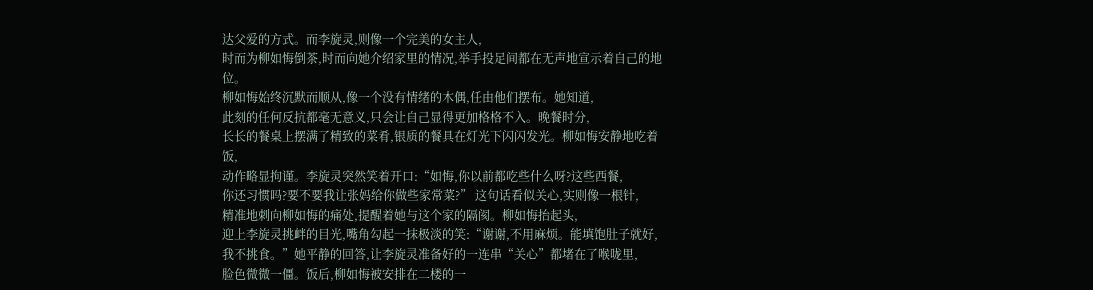达父爱的方式。而李旋灵,则像一个完美的女主人,
时而为柳如悔倒茶,时而向她介绍家里的情况,举手投足间都在无声地宣示着自己的地位。
柳如悔始终沉默而顺从,像一个没有情绪的木偶,任由他们摆布。她知道,
此刻的任何反抗都毫无意义,只会让自己显得更加格格不入。晚餐时分,
长长的餐桌上摆满了精致的菜肴,银质的餐具在灯光下闪闪发光。柳如悔安静地吃着饭,
动作略显拘谨。李旋灵突然笑着开口:“如悔,你以前都吃些什么呀?这些西餐,
你还习惯吗?要不要我让张妈给你做些家常菜?” 这句话看似关心,实则像一根针,
精准地刺向柳如悔的痛处,提醒着她与这个家的隔阂。柳如悔抬起头,
迎上李旋灵挑衅的目光,嘴角勾起一抹极淡的笑:“谢谢,不用麻烦。能填饱肚子就好,
我不挑食。”她平静的回答,让李旋灵准备好的一连串“关心”都堵在了喉咙里,
脸色微微一僵。饭后,柳如悔被安排在二楼的一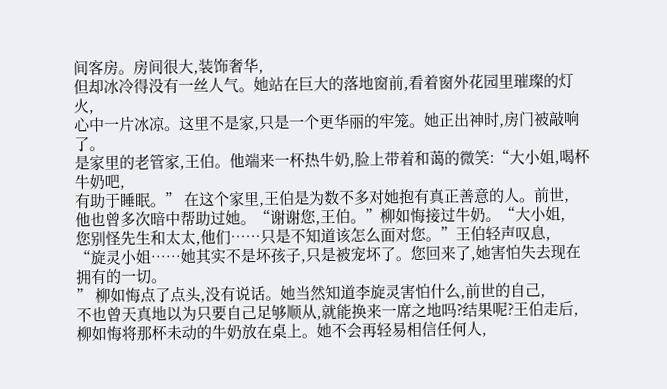间客房。房间很大,装饰奢华,
但却冰冷得没有一丝人气。她站在巨大的落地窗前,看着窗外花园里璀璨的灯火,
心中一片冰凉。这里不是家,只是一个更华丽的牢笼。她正出神时,房门被敲响了。
是家里的老管家,王伯。他端来一杯热牛奶,脸上带着和蔼的微笑:“大小姐,喝杯牛奶吧,
有助于睡眠。” 在这个家里,王伯是为数不多对她抱有真正善意的人。前世,
他也曾多次暗中帮助过她。“谢谢您,王伯。”柳如悔接过牛奶。“大小姐,
您别怪先生和太太,他们……只是不知道该怎么面对您。”王伯轻声叹息,
“旋灵小姐……她其实不是坏孩子,只是被宠坏了。您回来了,她害怕失去现在拥有的一切。
” 柳如悔点了点头,没有说话。她当然知道李旋灵害怕什么,前世的自己,
不也曾天真地以为只要自己足够顺从,就能换来一席之地吗?结果呢?王伯走后,
柳如悔将那杯未动的牛奶放在桌上。她不会再轻易相信任何人,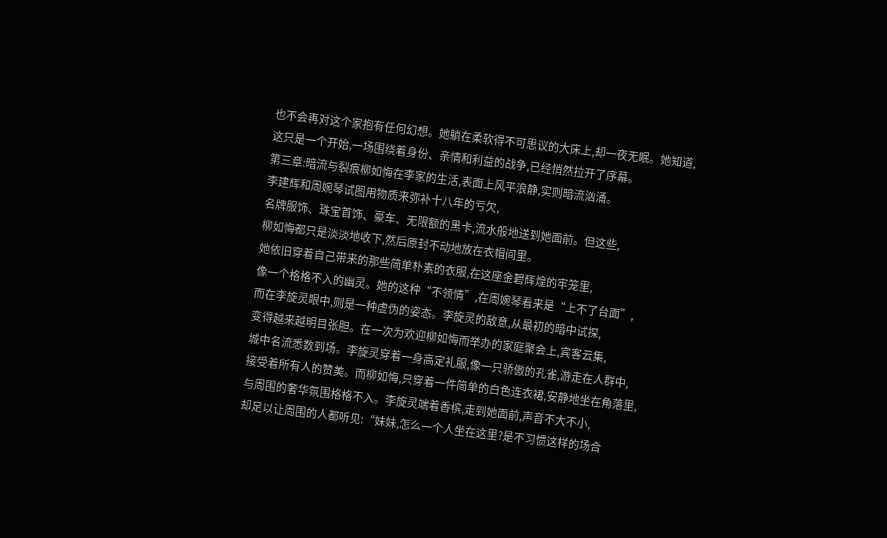也不会再对这个家抱有任何幻想。她躺在柔软得不可思议的大床上,却一夜无眠。她知道,
这只是一个开始,一场围绕着身份、亲情和利益的战争,已经悄然拉开了序幕。
第三章:暗流与裂痕柳如悔在李家的生活,表面上风平浪静,实则暗流汹涌。
李建辉和周婉琴试图用物质来弥补十八年的亏欠,
名牌服饰、珠宝首饰、豪车、无限额的黑卡,流水般地送到她面前。但这些,
柳如悔都只是淡淡地收下,然后原封不动地放在衣帽间里。
她依旧穿着自己带来的那些简单朴素的衣服,在这座金碧辉煌的牢笼里,
像一个格格不入的幽灵。她的这种“不领情”,在周婉琴看来是“上不了台面”,
而在李旋灵眼中,则是一种虚伪的姿态。李旋灵的敌意,从最初的暗中试探,
变得越来越明目张胆。在一次为欢迎柳如悔而举办的家庭聚会上,宾客云集,
城中名流悉数到场。李旋灵穿着一身高定礼服,像一只骄傲的孔雀,游走在人群中,
接受着所有人的赞美。而柳如悔,只穿着一件简单的白色连衣裙,安静地坐在角落里,
与周围的奢华氛围格格不入。李旋灵端着香槟,走到她面前,声音不大不小,
却足以让周围的人都听见:“妹妹,怎么一个人坐在这里?是不习惯这样的场合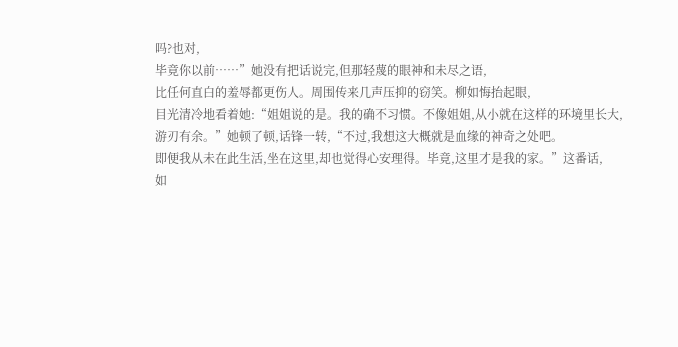吗?也对,
毕竟你以前……”她没有把话说完,但那轻蔑的眼神和未尽之语,
比任何直白的羞辱都更伤人。周围传来几声压抑的窃笑。柳如悔抬起眼,
目光清冷地看着她:“姐姐说的是。我的确不习惯。不像姐姐,从小就在这样的环境里长大,
游刃有余。”她顿了顿,话锋一转,“不过,我想这大概就是血缘的神奇之处吧。
即便我从未在此生活,坐在这里,却也觉得心安理得。毕竟,这里才是我的家。”这番话,
如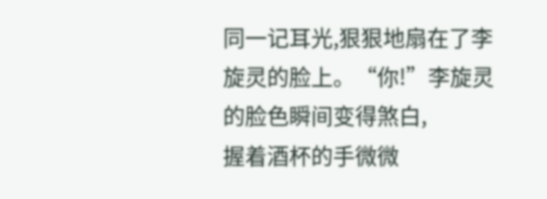同一记耳光,狠狠地扇在了李旋灵的脸上。“你!”李旋灵的脸色瞬间变得煞白,
握着酒杯的手微微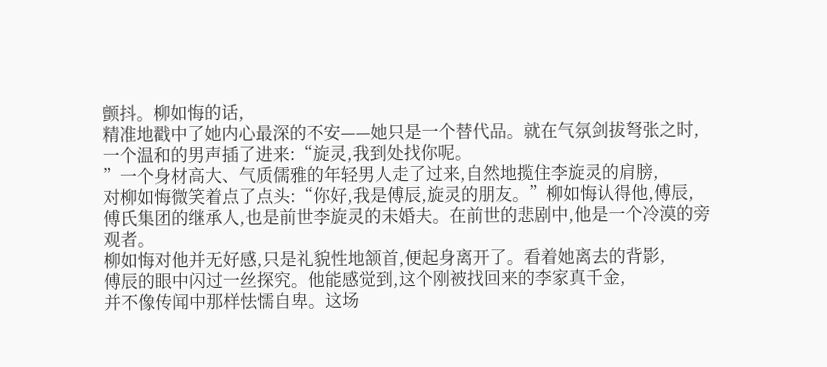颤抖。柳如悔的话,
精准地戳中了她内心最深的不安——她只是一个替代品。就在气氛剑拔弩张之时,
一个温和的男声插了进来:“旋灵,我到处找你呢。
”一个身材高大、气质儒雅的年轻男人走了过来,自然地揽住李旋灵的肩膀,
对柳如悔微笑着点了点头:“你好,我是傅辰,旋灵的朋友。”柳如悔认得他,傅辰,
傅氏集团的继承人,也是前世李旋灵的未婚夫。在前世的悲剧中,他是一个冷漠的旁观者。
柳如悔对他并无好感,只是礼貌性地颔首,便起身离开了。看着她离去的背影,
傅辰的眼中闪过一丝探究。他能感觉到,这个刚被找回来的李家真千金,
并不像传闻中那样怯懦自卑。这场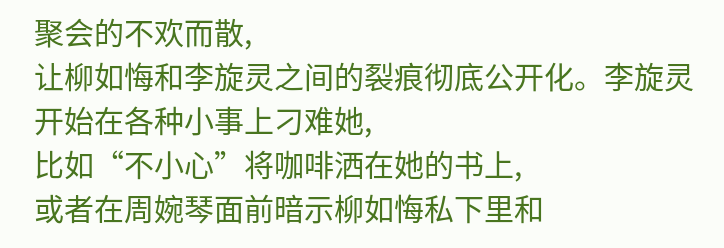聚会的不欢而散,
让柳如悔和李旋灵之间的裂痕彻底公开化。李旋灵开始在各种小事上刁难她,
比如“不小心”将咖啡洒在她的书上,
或者在周婉琴面前暗示柳如悔私下里和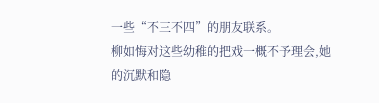一些“不三不四”的朋友联系。
柳如悔对这些幼稚的把戏一概不予理会,她的沉默和隐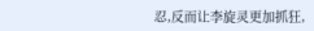忍,反而让李旋灵更加抓狂,